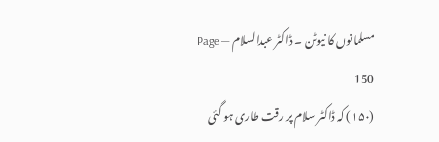مسلمانوں کا نیوٹن ۔ ڈاکٹر عبدالسلام — Page 150
(۱۵۰) کہ ڈاکٹر سلام پر رقت طاری ہو گئی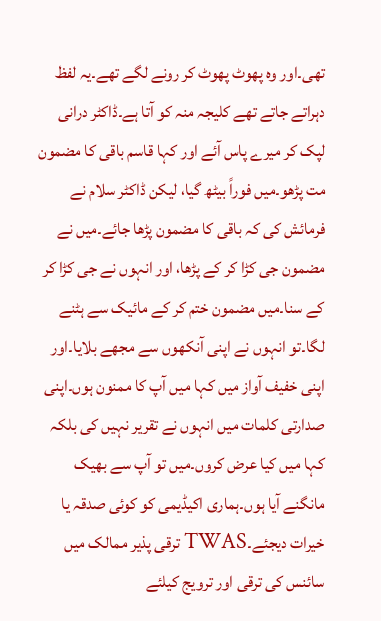تھی۔اور وہ پھوٹ پھوٹ کر رونے لگے تھے۔یہ لفظ دہراتے جاتے تھے کلیجہ منہ کو آتا ہے۔ڈاکٹر درانی لپک کر میرے پاس آئے اور کہا قاسم باقی کا مضمون مت پڑھو۔میں فوراً بیٹھ گیا، لیکن ڈاکٹر سلام نے فرمائش کی کہ باقی کا مضمون پڑھا جائے۔میں نے مضمون جی کڑا کر کے پڑھا، اور انہوں نے جی کڑا کر کے سنا۔میں مضمون ختم کر کے مائیک سے ہٹنے لگا۔تو انہوں نے اپنی آنکھوں سے مجھے بلایا۔اور اپنی خفیف آواز میں کہا میں آپ کا ممنون ہوں۔اپنی صدارتی کلمات میں انہوں نے تقریر نہیں کی بلکہ کہا میں کیا عرض کروں۔میں تو آپ سے بھیک مانگنے آیا ہوں۔ہماری اکیڈیمی کو کوئی صدقہ یا خیرات دیجئے۔TWAS ترقی پذیر ممالک میں سائنس کی ترقی اور ترویج کیلئے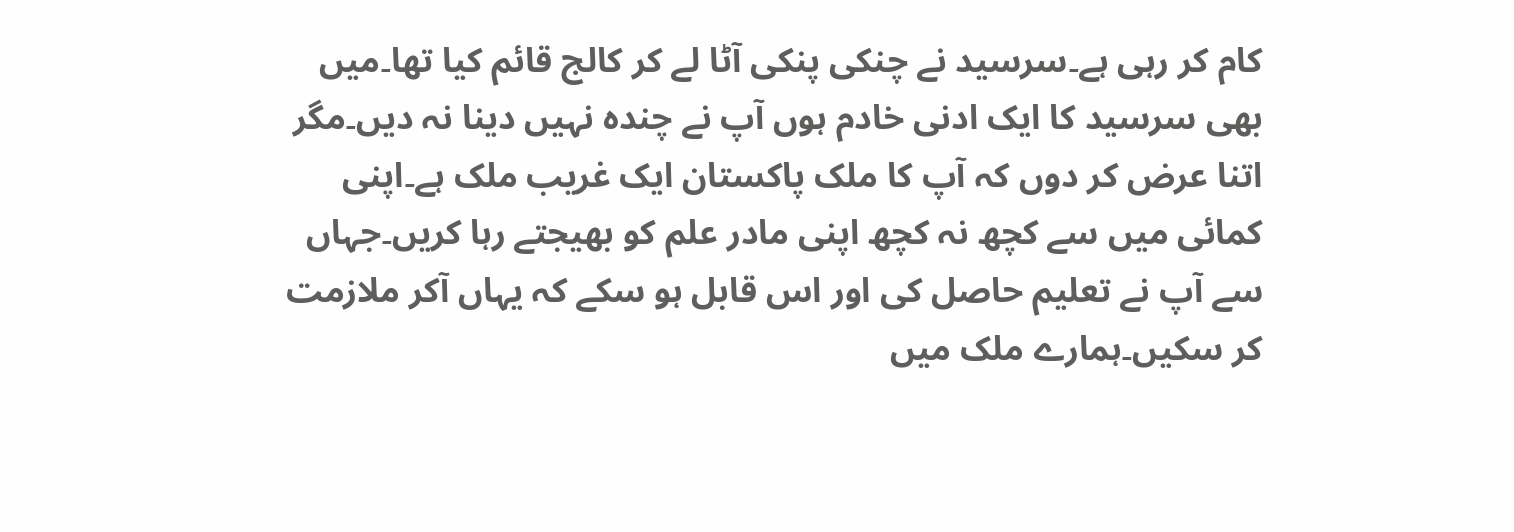کام کر رہی ہے۔سرسید نے چنکی پنکی آٹا لے کر کالج قائم کیا تھا۔میں بھی سرسید کا ایک ادنی خادم ہوں آپ نے چندہ نہیں دینا نہ دیں۔مگر اتنا عرض کر دوں کہ آپ کا ملک پاکستان ایک غریب ملک ہے۔اپنی کمائی میں سے کچھ نہ کچھ اپنی مادر علم کو بھیجتے رہا کریں۔جہاں سے آپ نے تعلیم حاصل کی اور اس قابل ہو سکے کہ یہاں آکر ملازمت کر سکیں۔ہمارے ملک میں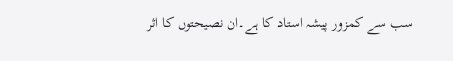سب سے کمزور پیشہ استاد کا ہے۔ان نصیحتوں کا اثر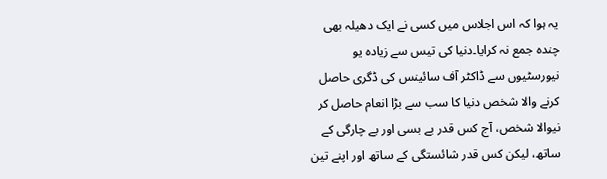یہ ہوا کہ اس اجلاس میں کسی نے ایک دھیلہ بھی چندہ جمع نہ کرایا۔دنیا کی تیس سے زیادہ یو نیورسٹیوں سے ڈاکٹر آف سائینس کی ڈگری حاصل کرنے والا شخص دنیا کا سب سے بڑا انعام حاصل کر نیوالا شخص، آج کس قدر بے بسی اور بے چارگی کے ساتھ، لیکن کس قدر شائستگی کے ساتھ اور اپنے تین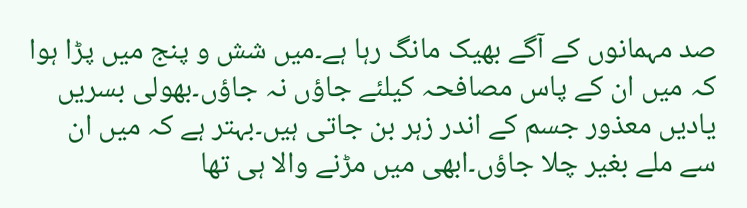صد مہمانوں کے آگے بھیک مانگ رہا ہے۔میں شش و پنج میں پڑا ہوا کہ میں ان کے پاس مصافحہ کیلئے جاؤں نہ جاؤں۔بھولی بسریں یادیں معذور جسم کے اندر زہر بن جاتی ہیں۔بہتر ہے کہ میں ان سے ملے بغیر چلا جاؤں۔ابھی میں مڑنے والا ہی تھا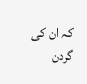کہ ان کی گردن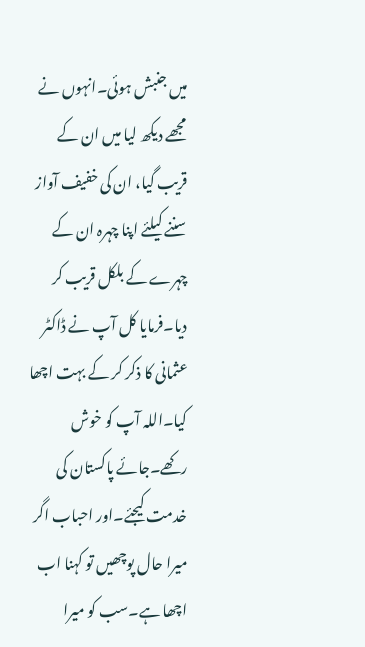میں جنبش ہوئی۔انہوں نے مجھے دیکھ لیا میں ان کے قریب گیا، ان کی خفیف آواز سننے کیلئے اپنا چہرہ ان کے چہرے کے بلکل قریب کر دیا۔فرمایا کل آپ نے ڈاکٹر عثمانی کا ذکر کر کے بہت اچھا کیا۔اللہ آپ کو خوش رکھے۔جائے پاکستان کی خدمت کیجئے۔اور احباب اگر میرا حال پوچھیں تو کہنا اب اچھا ہے۔سب کو میرا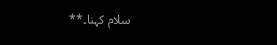سلام کہنا۔**